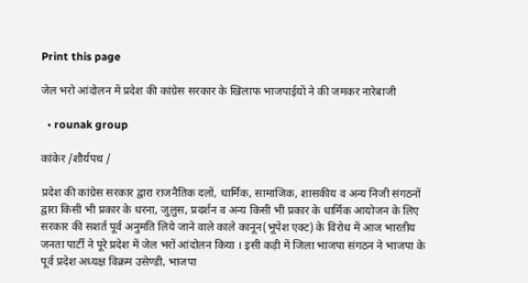Print this page

जेल भरो आंदोलन में प्रदेश की कांग्रेस सरकार के खिलाफ भाजपाईयों ने की जमकर नारेबाजी

  • rounak group

कांकेर /शौर्यपथ /

प्रदेश की कांग्रेस सरकार द्वारा राजनैतिक दलों, धार्मिक, सामाजिक, शासकीय व अन्य निजी संगठनों द्वारा किसी भी प्रकार के धरना, जुलुस, प्रदर्शन व अन्य किसी भी प्रकार के धार्मिक आयोजन के लिए सरकार की सशर्त पूर्व अनुमति लिये जाने वाले काले कानून(भूपेश एक्ट) के विरोध में आज भारतीय जनता पार्टी ने पूरे प्रदेश में जेल भरों आंदोलन किया । इसी कड़ी में जिला भाजपा संगठन ने भाजपा के पूर्व प्रदेश अध्यक्ष विक्रम उसेण्डी, भाजपा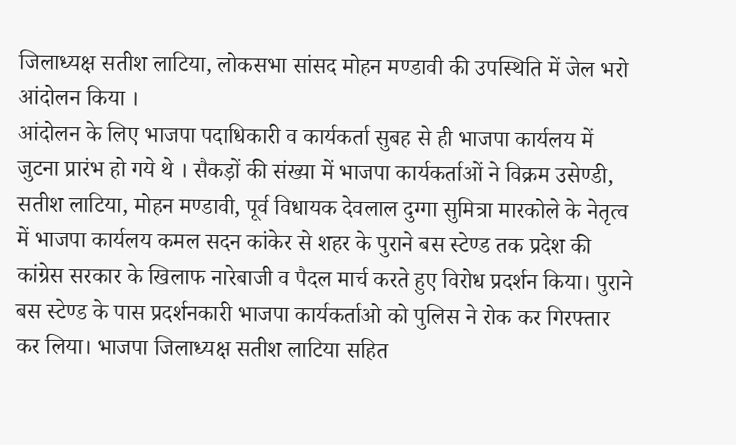जिलाध्यक्ष सतीश लाटिया, लोकसभा सांसद मोहन मण्डावी की उपस्थिति में जेल भरो आंदोलन किया ।
आंदोलन के लिए भाजपा पदाधिकारी व कार्यकर्ता सुबह से ही भाजपा कार्यलय में जुटना प्रारंभ हो गये थे । सैकड़ों की संख्या में भाजपा कार्यकर्ताओं ने विक्रम उसेण्डी, सतीश लाटिया, मोहन मण्डावी, पूर्व विधायक देवलाल दुग्गा सुमित्रा मारकोले के नेतृत्व में भाजपा कार्यलय कमल सदन कांकेर से शहर के पुराने बस स्टेण्ड तक प्रदेश की कांग्रेस सरकार के खिलाफ नारेबाजी व पैदल मार्च करते हुए विरोध प्रदर्शन किया। पुराने बस स्टेण्ड के पास प्रदर्शनकारी भाजपा कार्यकर्ताओ को पुलिस ने रोक कर गिरफ्तार कर लिया। भाजपा जिलाध्यक्ष सतीश लाटिया सहित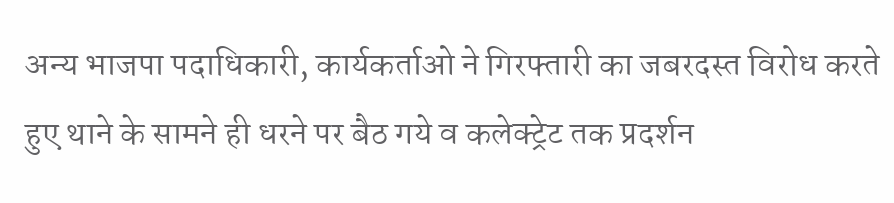अन्य भाजपा पदाधिकारी, कार्यकर्ताओ ने गिरफ्तारी का जबरदस्त विरोध करते हुए थाने के सामने ही धरने पर बैठ गये व कलेक्ट्रेट तक प्रदर्शन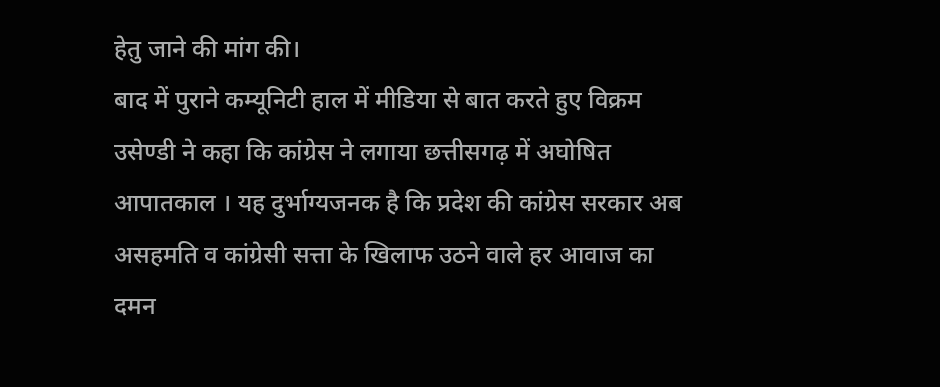हेतु जाने की मांग की।
बाद में पुराने कम्यूनिटी हाल में मीडिया से बात करते हुए विक्रम उसेण्डी ने कहा कि कांग्रेस ने लगाया छत्तीसगढ़ में अघोषित आपातकाल । यह दुर्भाग्यजनक है कि प्रदेश की कांग्रेस सरकार अब असहमति व कांग्रेसी सत्ता के खिलाफ उठने वाले हर आवाज का दमन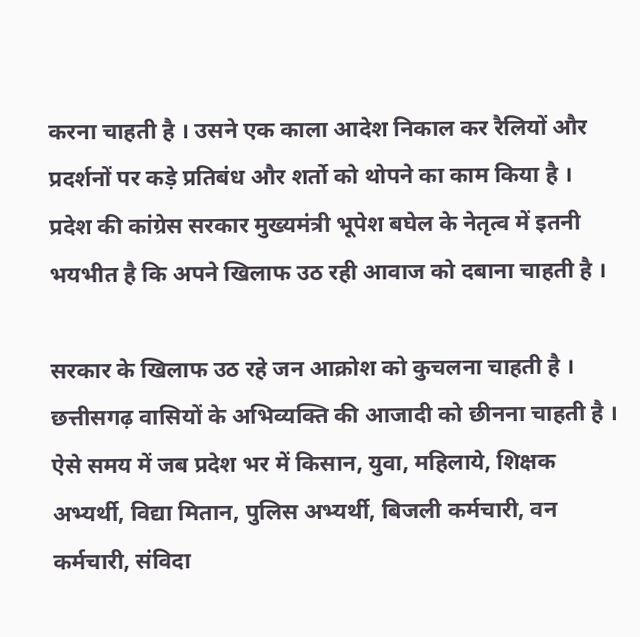करना चाहती है । उसने एक काला आदेश निकाल कर रैलियों और प्रदर्शनों पर कड़े प्रतिबंध और शर्तो को थोपने का काम किया है । प्रदेश की कांग्रेस सरकार मुख्यमंत्री भूपेश बघेल के नेतृत्व में इतनी भयभीत है कि अपने खिलाफ उठ रही आवाज को दबाना चाहती है ।

सरकार के खिलाफ उठ रहे जन आक्रोश को कुचलना चाहती है । छत्तीसगढ़ वासियों के अभिव्यक्ति की आजादी को छीनना चाहती है ।  ऐसे समय में जब प्रदेश भर में किसान, युवा, महिलाये, शिक्षक अभ्यर्थी, विद्या मितान, पुलिस अभ्यर्थी, बिजली कर्मचारी, वन कर्मचारी, संविदा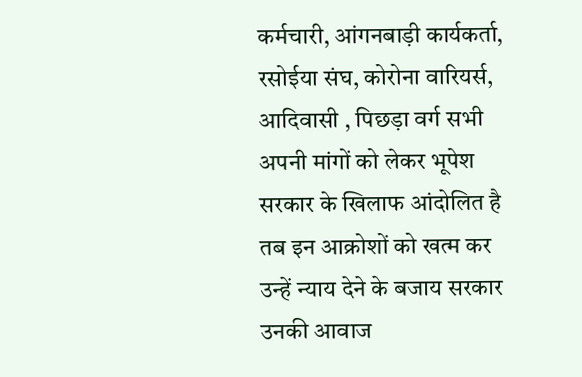कर्मचारी, आंगनबाड़ी कार्यकर्ता, रसोईया संघ, कोरोना वारियर्स, आदिवासी , पिछड़ा वर्ग सभी अपनी मांगों को लेकर भूपेश सरकार के खिलाफ आंदोलित है तब इन आक्रोशों को खत्म कर उन्हें न्याय देने के बजाय सरकार उनकी आवाज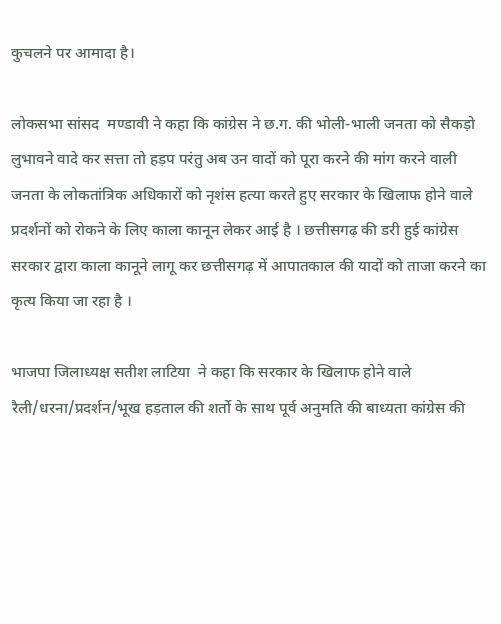कुचलने पर आमादा है।

लोकसभा सांसद  मण्डावी ने कहा कि कांग्रेस ने छ.ग. की भोली-भाली जनता को सैकड़ो लुभावने वादे कर सत्ता तो हड़प परंतु अब उन वादों को पूरा करने की मांग करने वाली जनता के लोकतांत्रिक अधिकारों को नृशंस हत्या करते हुए सरकार के खिलाफ होने वाले प्रदर्शनों को रोकने के लिए काला कानून लेकर आई है । छत्तीसगढ़ की डरी हुई कांग्रेस सरकार द्वारा काला कानूने लागू कर छत्तीसगढ़ में आपातकाल की यादों को ताजा करने का कृत्य किया जा रहा है ।

भाजपा जिलाध्यक्ष सतीश लाटिया  ने कहा कि सरकार के खिलाफ होने वाले रैली/धरना/प्रदर्शन/भूख हड़ताल की शर्तो के साथ पूर्व अनुमति की बाध्यता कांग्रेस की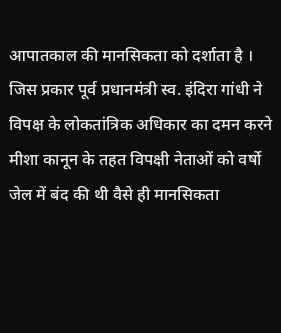आपातकाल की मानसिकता को दर्शाता है । जिस प्रकार पूर्व प्रधानमंत्री स्व. इंदिरा गांधी ने विपक्ष के लोकतांत्रिक अधिकार का दमन करने मीशा कानून के तहत विपक्षी नेताओं को वर्षो जेल में बंद की थी वैसे ही मानसिकता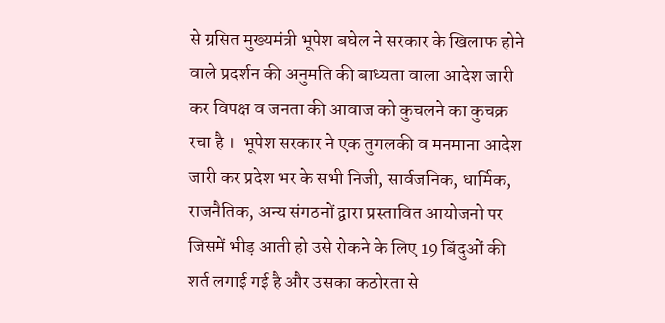से ग्रसित मुख्यमंत्री भूपेश बघेल ने सरकार के खिलाफ होने वाले प्रदर्शन की अनुमति की बाध्यता वाला आदेश जारी कर विपक्ष व जनता की आवाज को कुचलने का कुचक्र रचा है ।  भूपेश सरकार ने एक तुगलकी व मनमाना आदेश जारी कर प्रदेश भर के सभी निजी, सार्वजनिक, धार्मिक, राजनैतिक, अन्य संगठनों द्वारा प्रस्तावित आयोजनो पर जिसमें भीड़ आती हो उसे रोकने के लिए 19 बिंदुओं की शर्त लगाई गई है और उसका कठोरता से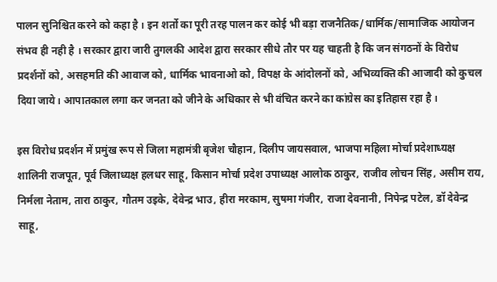पालन सुनिश्चित करने को कहा है । इन शर्तो का पूरी तरह पालन कर कोई भी बड़ा राजनैतिक/धार्मिक/सामाजिक आयोजन संभव ही नही है । सरकार द्वारा जारी तुगलकी आदेश द्वारा सरकार सीधे तौर पर यह चाहती है कि जन संगठनों के विरोध प्रदर्शनों को, असहमति की आवाज को, धार्मिक भावनाओ को, विपक्ष के आंदोलनों को, अभिव्यक्ति की आजादी को कुचल दिया जाये। आपातकाल लगा कर जनता को जीने के अधिकार से भी वंचित करने का कांग्रेस का इतिहास रहा है ।

इस विरोध प्रदर्शन में प्रमुंख रूप से जिला महामंत्री बृजेश चौहान, दिलीप जायसवाल, भाजपा महिला मोर्चा प्रदेशाध्यक्ष शालिनी राजपूत, पूर्व जिलाध्यक्ष हलधर साहू, किसान मोर्चा प्रदेश उपाध्यक्ष आलोक ठाकुर, राजीव लोचन सिंह, असीम राय, निर्मला नेताम, तारा ठाकुर, गौतम उइके, देवेन्द्र भाउ, हीरा मरकाम, सुषमा गंजीर, राजा देवनानी, निपेन्द्र पटेल, डॉ देवेन्द्र साहू,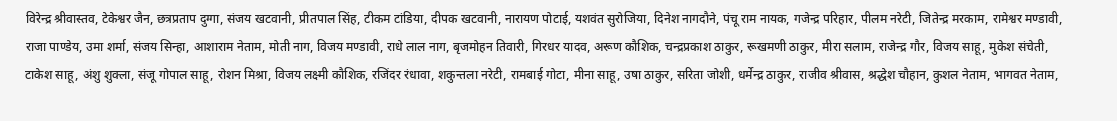विरेन्द्र श्रीवास्तव, टेकेश्वर जैन, छत्रप्रताप दुग्गा, संजय खटवानी, प्रीतपाल सिंह, टीकम टांडिया, दीपक खटवानी, नारायण पोटाई, यशवंत सुरोजिया, दिनेश नागदौने, पंचू राम नायक, गजेन्द्र परिहार, पीलम नरेटी, जितेन्द्र मरकाम, रामेश्वर मण्डावी, राजा पाण्डेय, उमा शर्मा, संजय सिन्हा, आशाराम नेताम, मोती नाग, विजय मण्डावी, राधे लाल नाग, बृजमोहन तिवारी, गिरधर यादव, अरूण कौशिक, चन्द्रप्रकाश ठाकुर, रूखमणी ठाकुर, मीरा सलाम, राजेन्द्र गौर, विजय साहू, मुकेश संचेती, टाकेश साहू, अंशु शुक्ला, संजू गोपाल साहू, रोशन मिश्रा, विजय लक्ष्मी कौशिक, रजिंदर रंधावा, शकुन्तला नरेटी, रामबाई गोटा, मीना साहू, उषा ठाकुर, सरिता जोशी, धर्मेन्द्र ठाकुर, राजीव श्रीवास, श्रद्धेश चौहान, कुशल नेताम, भागवत नेताम,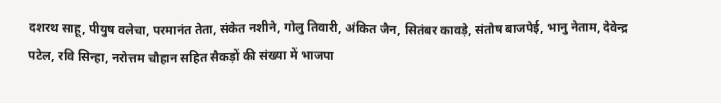दशरथ साहू, पीयुष वलेचा, परमानंत तेता, संकेत नशीने, गोलु तिवारी, अंकित जैन, सितंबर कावड़े, संतोष बाजपेई, भानु नेताम, देवेन्द्र पटेल, रवि सिन्हा, नरोत्तम चौहान सहित सैकड़ों की संख्या में भाजपा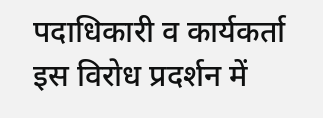पदाधिकारी व कार्यकर्ता इस विरोध प्रदर्शन में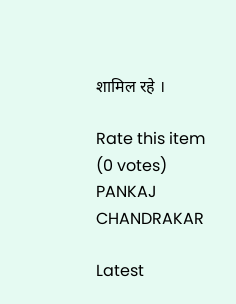शामिल रहे ।

Rate this item
(0 votes)
PANKAJ CHANDRAKAR

Latest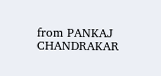from PANKAJ CHANDRAKAR